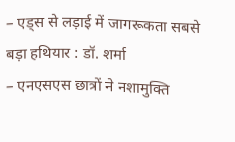– एड्स से लड़ाई में जागरूकता सबसे बड़ा हथियार : डॉ. शर्मा
– एनएसएस छात्रों ने नशामुक्ति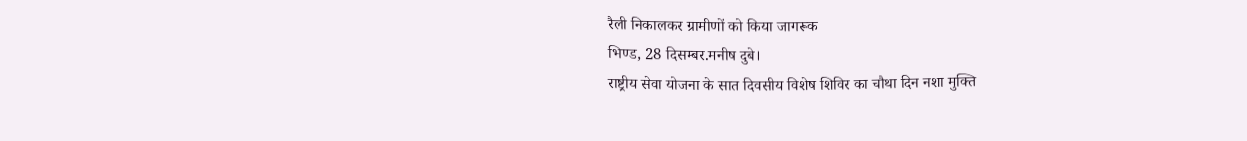रैली निकालकर ग्रामीणों को किया जागरूक
भिण्ड, 28 दिसम्बर.मनीष दुबे।
राष्ट्रीय सेवा योजना के सात दिवसीय विशेष शिविर का चौथा दिन नशा मुक्ति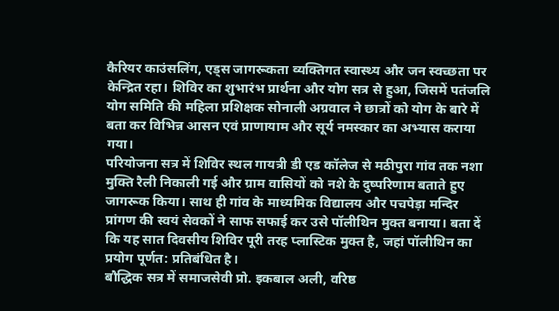कैरियर काउंसलिंग, एड्स जागरूकता व्यक्तिगत स्वास्थ्य और जन स्वच्छता पर केन्द्रित रहा। शिविर का शुभारंभ प्रार्थना और योग सत्र से हुआ, जिसमें पतंजलि योग समिति की महिला प्रशिक्षक सोनाली अग्रवाल ने छात्रों को योग के बारे में बता कर विभिन्न आसन एवं प्राणायाम और सूर्य नमस्कार का अभ्यास कराया गया।
परियोजना सत्र में शिविर स्थल गायत्री डी एड कॉलेज से मठीपुरा गांव तक नशा मुक्ति रैली निकाली गई और ग्राम वासियों को नशे के दुष्परिणाम बताते हुए जागरूक किया। साथ ही गांव के माध्यमिक विद्यालय और पचपेड़ा मन्दिर प्रांगण की स्वयं सेवकों ने साफ सफाई कर उसे पॉलीथिन मुक्त बनाया। बता दें कि यह सात दिवसीय शिविर पूरी तरह प्लास्टिक मुक्त है, जहां पॉलीथिन का प्रयोग पूर्णत: प्रतिबंधित है।
बौद्धिक सत्र में समाजसेवी प्रो. इकबाल अली, वरिष्ठ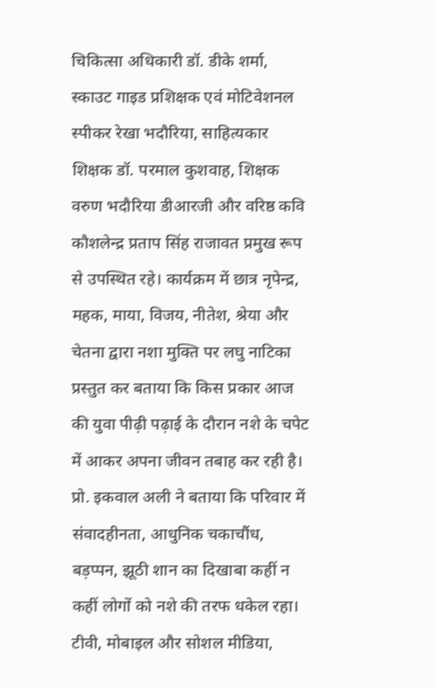चिकित्सा अधिकारी डॉ. डीके शर्मा, स्काउट गाइड प्रशिक्षक एवं मोटिवेशनल स्पीकर रेखा भदौरिया, साहित्यकार शिक्षक डॉ. परमाल कुशवाह, शिक्षक वरुण भदौरिया डीआरजी और वरिष्ठ कवि कौशलेन्द्र प्रताप सिंह राजावत प्रमुख रूप से उपस्थित रहे। कार्यक्रम में छात्र नृपेन्द्र, महक, माया, विजय, नीतेश, श्रेया और चेतना द्वारा नशा मुक्ति पर लघु नाटिका प्रस्तुत कर बताया कि किस प्रकार आज की युवा पीढ़ी पढ़ाई के दौरान नशे के चपेट में आकर अपना जीवन तबाह कर रही है।
प्रो. इकवाल अली ने बताया कि परिवार में संवादहीनता, आधुनिक चकाचौंध, बड़प्पन, झूठी शान का दिखाबा कहीं न कहीं लोगों को नशे की तरफ धकेल रहा। टीवी, मोबाइल और सोशल मीडिया,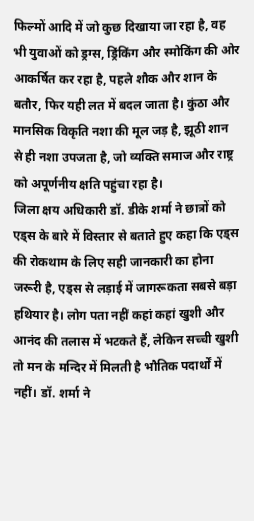फिल्मों आदि में जो कुछ दिखाया जा रहा है, वह भी युवाओं को ड्रग्स, ड्रिंकिंग और स्मोकिंग की ओर आकर्षित कर रहा है, पहले शौक और शान के बतौर, फिर यही लत में बदल जाता है। कुंठा और मानसिक विकृति नशा की मूल जड़ है, झूठी शान से ही नशा उपजता है, जो व्यक्ति समाज और राष्ट्र को अपूर्णनीय क्षति पहुंचा रहा है।
जिला क्षय अधिकारी डॉ. डीके शर्मा ने छात्रों को एड्स के बारे में विस्तार से बताते हुए कहा कि एड्स की रोकथाम के लिए सही जानकारी का होना जरूरी है, एड्स से लड़ाई में जागरूकता सबसे बड़ा हथियार है। लोग पता नहीं कहां कहां खुशी और आनंद की तलास में भटकते हैं, लेकिन सच्ची खुशी तो मन के मन्दिर में मिलती है भौतिक पदार्थों में नहीं। डॉ. शर्मा ने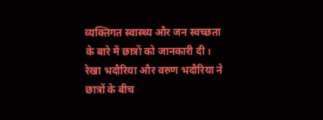व्यक्तिगत स्वास्थ्य और जन स्वच्छता के बारे में छात्रों को जानकारी दी।
रेखा भदौरिया और वरुण भदौरिया ने छात्रों के बीच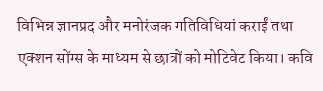विभिन्न ज्ञानप्रद और मनोरंजक गतिविधियां कराईं तथा एक्शन सोंग्स के माध्यम से छात्रों को मोटिवेट किया। कवि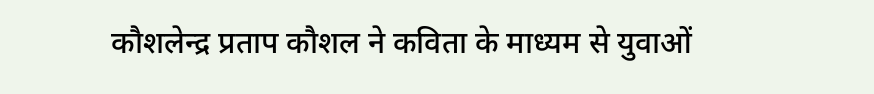कौशलेन्द्र प्रताप कौशल ने कविता के माध्यम से युवाओं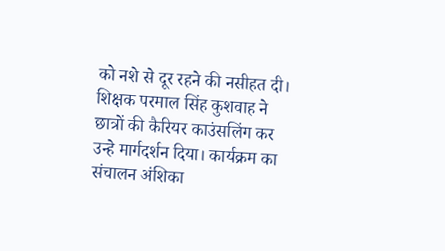को नशे से दूर रहने की नसीहत दी। शिक्षक परमाल सिंह कुशवाह ने छात्रों की कैरियर काउंसलिंग कर उन्हे मार्गदर्शन दिया। कार्यक्रम का संचालन अंशिका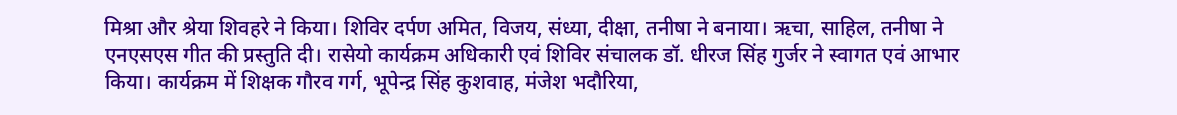मिश्रा और श्रेया शिवहरे ने किया। शिविर दर्पण अमित, विजय, संध्या, दीक्षा, तनीषा ने बनाया। ऋचा, साहिल, तनीषा ने एनएसएस गीत की प्रस्तुति दी। रासेयो कार्यक्रम अधिकारी एवं शिविर संचालक डॉ. धीरज सिंह गुर्जर ने स्वागत एवं आभार किया। कार्यक्रम में शिक्षक गौरव गर्ग, भूपेन्द्र सिंह कुशवाह, मंजेश भदौरिया,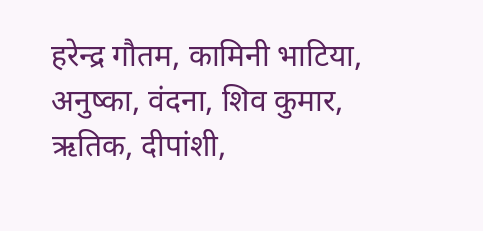हरेन्द्र गौतम, कामिनी भाटिया, अनुष्का, वंदना, शिव कुमार, ऋतिक, दीपांशी,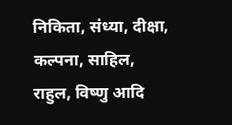निकिता, संध्या, दीक्षा, कल्पना, साहिल, राहुल, विष्णु आदि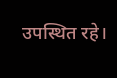उपस्थित रहे।